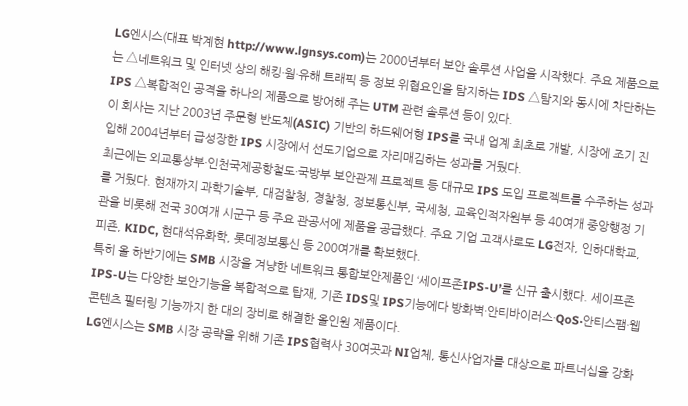LG엔시스(대표 박계현 http://www.lgnsys.com)는 2000년부터 보안 솔루션 사업을 시작했다. 주요 제품으로는 △네트워크 및 인터넷 상의 해킹·웜·유해 트래픽 등 정보 위협요인을 탐지하는 IDS △탐지와 동시에 차단하는 IPS △복합적인 공격을 하나의 제품으로 방어해 주는 UTM 관련 솔루션 등이 있다.
이 회사는 지난 2003년 주문형 반도체(ASIC) 기반의 하드웨어형 IPS를 국내 업계 최초로 개발, 시장에 조기 진입해 2004년부터 급성장한 IPS 시장에서 선도기업으로 자리매김하는 성과를 거뒀다.
최근에는 외교통상부·인천국제공항철도·국방부 보안관제 프로젝트 등 대규모 IPS 도입 프로젝트를 수주하는 성과를 거뒀다. 현재까지 과학기술부, 대검찰청, 경찰청, 정보통신부, 국세청, 교육인적자원부 등 40여개 중앙행정 기관을 비롯해 전국 30여개 시군구 등 주요 관공서에 제품을 공급했다. 주요 기업 고객사로도 LG전자, 인하대학교, 피죤, KIDC, 현대석유화학, 롯데정보통신 등 200여개를 확보했다.
특히 올 하반기에는 SMB 시장을 겨냥한 네트워크 통합보안제품인 ‘세이프존IPS-U’를 신규 출시했다. 세이프존IPS-U는 다양한 보안기능을 복합적으로 탑재, 기존 IDS및 IPS기능에다 방화벽·안티바이러스·QoS·안티스팸·웹콘텐츠 필터링 기능까지 한 대의 장비로 해결한 올인원 제품이다.
LG엔시스는 SMB 시장 공략을 위해 기존 IPS협력사 30여곳과 NI업체, 통신사업자를 대상으로 파트너십을 강화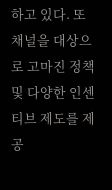하고 있다. 또 채널을 대상으로 고마진 정책 및 다양한 인센티브 제도를 제공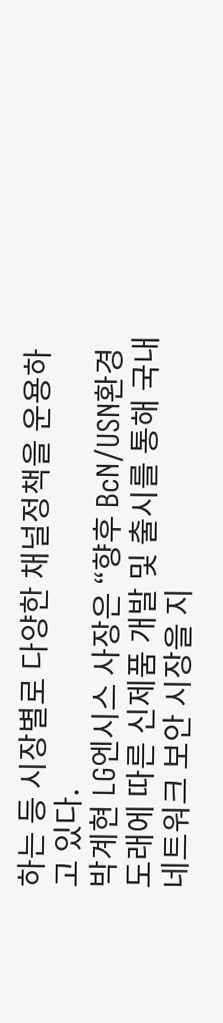하는 등 시장별로 다양한 채널정책을 운용하고 있다.
박계현 LG엔시스 사장은 “향후 BcN/USN환경 도래에 따른 신제품 개발 및 출시를 통해 국내 네트워크 보안 시장을 지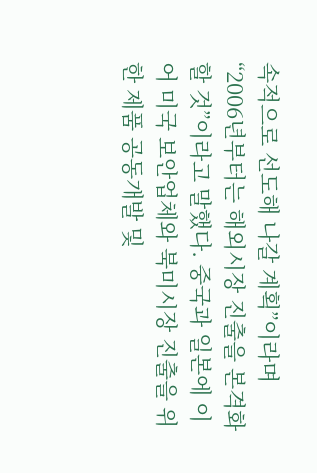속적으로 선도해 나갈 계획”이라며 “2006년부터는 해외시장 진출을 본격화할 것”이라고 말했다. 중국과 일본에 이어 미국 보안업체와 북미시장 진출을 위한 제품 공동개발 및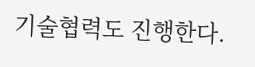기술협력도 진행한다.